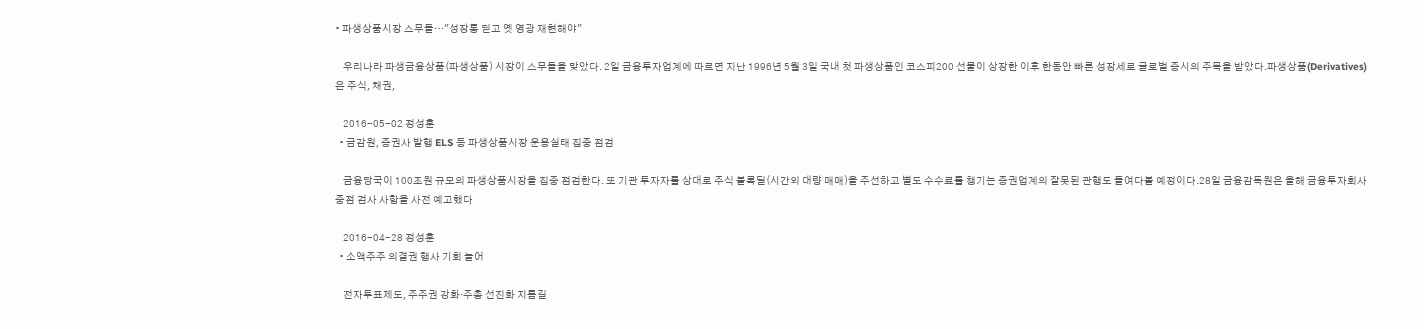• 파생상품시장 스무돌…"성장통 딛고 옛 영광 재현해야"

    우리나라 파생금융상품(파생상품) 시장이 스무돌을 맞았다. 2일 금융투자업계에 따르면 지난 1996년 5월 3일 국내 첫 파생상품인 코스피200 선물이 상장한 이후 한동안 빠른 성장세로 글로벌 증시의 주목을 받았다.파생상품(Derivatives)은 주식, 채권,

    2016-05-02 정성훈
  • 금감원, 증권사 발행 ELS 등 파생상품시장 운용실태 집중 점검

    금융당국이 100조원 규모의 파생상품시장을 집중 점검한다. 또 기관 투자자를 상대로 주식 블록딜(시간외 대량 매매)을 주선하고 별도 수수료를 챙기는 증권업계의 잘못된 관행도 들여다볼 예정이다.28일 금융감독원은 올해 금융투자회사 중점 검사 사항을 사전 예고했다

    2016-04-28 정성훈
  • 소액주주 의결권 행사 기회 늘어

    전자투표제도, 주주권 강화·주총 선진화 지름길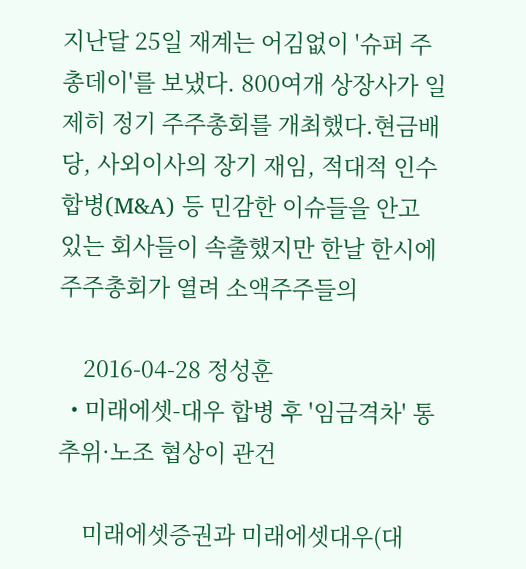지난달 25일 재계는 어김없이 '슈퍼 주총데이'를 보냈다. 800여개 상장사가 일제히 정기 주주총회를 개최했다.현금배당, 사외이사의 장기 재임, 적대적 인수합병(M&A) 등 민감한 이슈들을 안고 있는 회사들이 속출했지만 한날 한시에 주주총회가 열려 소액주주들의

    2016-04-28 정성훈
  • 미래에셋-대우 합병 후 '임금격차' 통추위·노조 협상이 관건

    미래에셋증권과 미래에셋대우(대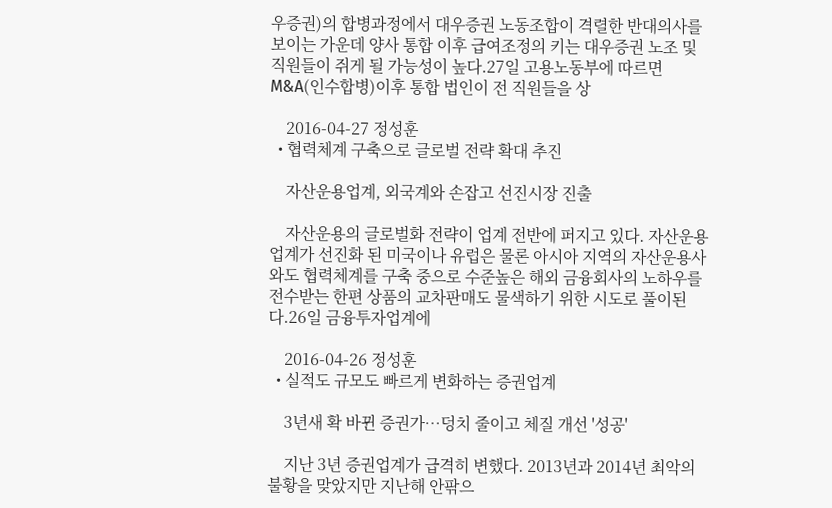우증권)의 합병과정에서 대우증권 노동조합이 격렬한 반대의사를 보이는 가운데 양사 통합 이후 급여조정의 키는 대우증권 노조 및 직원들이 쥐게 될 가능성이 높다.27일 고용노동부에 따르면 M&A(인수합병)이후 통합 법인이 전 직원들을 상

    2016-04-27 정성훈
  • 협력체계 구축으로 글로벌 전략 확대 추진

    자산운용업계, 외국계와 손잡고 선진시장 진출

    자산운용의 글로벌화 전략이 업계 전반에 퍼지고 있다. 자산운용업계가 선진화 된 미국이나 유럽은 물론 아시아 지역의 자산운용사와도 협력체계를 구축 중으로 수준높은 해외 금융회사의 노하우를 전수받는 한편 상품의 교차판매도 물색하기 위한 시도로 풀이된다.26일 금융투자업계에

    2016-04-26 정성훈
  • 실적도 규모도 빠르게 변화하는 증권업계

    3년새 확 바뀐 증권가…덩치 줄이고 체질 개선 '성공'

    지난 3년 증권업계가 급격히 변했다. 2013년과 2014년 최악의 불황을 맞았지만 지난해 안팎으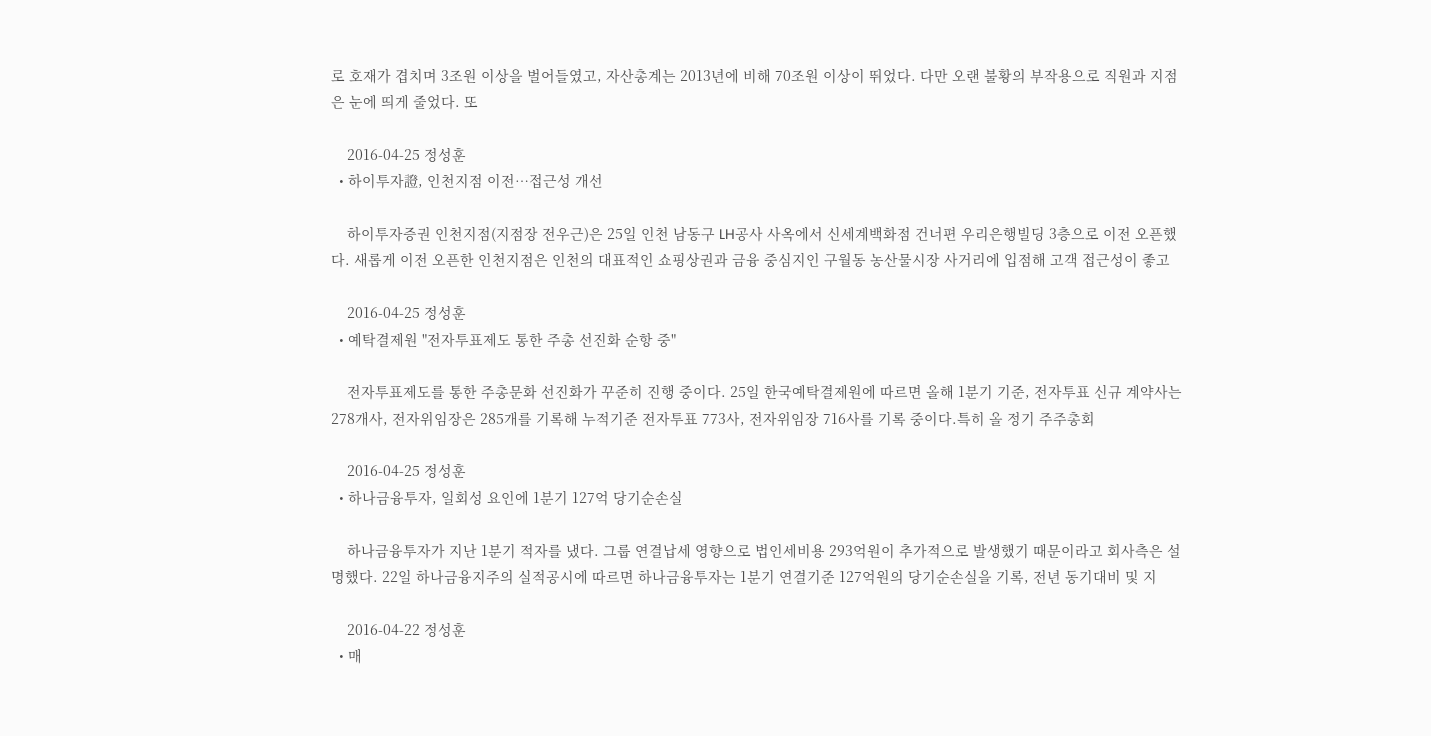로 호재가 겹치며 3조원 이상을 벌어들였고, 자산총계는 2013년에 비해 70조원 이상이 뛰었다. 다만 오랜 불황의 부작용으로 직원과 지점은 눈에 띄게 줄었다. 또

    2016-04-25 정성훈
  • 하이투자證, 인천지점 이전…접근성 개선

    하이투자증권 인천지점(지점장 전우근)은 25일 인천 남동구 LH공사 사옥에서 신세계백화점 건너편 우리은행빌딩 3층으로 이전 오픈했다. 새롭게 이전 오픈한 인천지점은 인천의 대표적인 쇼핑상권과 금융 중심지인 구월동 농산물시장 사거리에 입점해 고객 접근성이 좋고

    2016-04-25 정성훈
  • 예탁결제원 "전자투표제도 통한 주총 선진화 순항 중"

    전자투표제도를 통한 주총문화 선진화가 꾸준히 진행 중이다. 25일 한국예탁결제원에 따르면 올해 1분기 기준, 전자투표 신규 계약사는 278개사, 전자위임장은 285개를 기록해 누적기준 전자투표 773사, 전자위임장 716사를 기록 중이다.특히 올 정기 주주총회

    2016-04-25 정성훈
  • 하나금융투자, 일회성 요인에 1분기 127억 당기순손실

    하나금융투자가 지난 1분기 적자를 냈다. 그룹 연결납세 영향으로 법인세비용 293억원이 추가적으로 발생했기 때문이라고 회사측은 설명했다. 22일 하나금융지주의 실적공시에 따르면 하나금융투자는 1분기 연결기준 127억원의 당기순손실을 기록, 전년 동기대비 및 지

    2016-04-22 정성훈
  • 매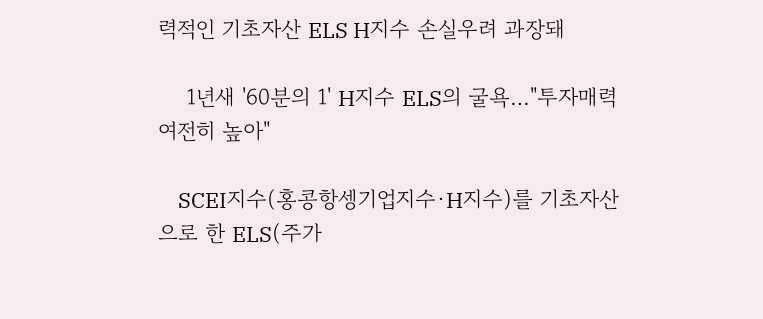력적인 기초자산 ELS H지수 손실우려 과장돼

    1년새 '60분의 1' H지수 ELS의 굴욕…"투자매력 여전히 높아"

    SCEI지수(홍콩항셍기업지수·H지수)를 기초자산으로 한 ELS(주가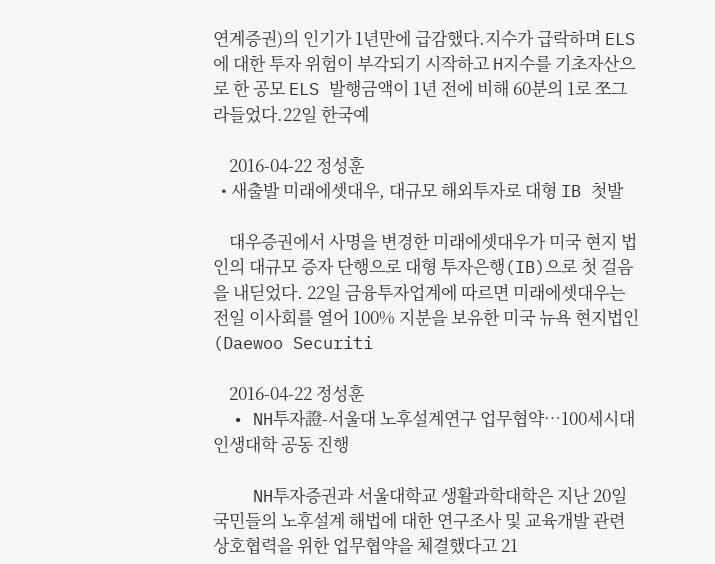연계증권)의 인기가 1년만에 급감했다.지수가 급락하며 ELS에 대한 투자 위험이 부각되기 시작하고 H지수를 기초자산으로 한 공모 ELS 발행금액이 1년 전에 비해 60분의 1로 쪼그라들었다.22일 한국예

    2016-04-22 정성훈
  • 새출발 미래에셋대우, 대규모 해외투자로 대형 IB 첫발

    대우증권에서 사명을 변경한 미래에셋대우가 미국 현지 법인의 대규모 증자 단행으로 대형 투자은행(IB)으로 첫 걸음을 내딛었다. 22일 금융투자업계에 따르면 미래에셋대우는 전일 이사회를 열어 100% 지분을 보유한 미국 뉴욕 현지법인(Daewoo Securiti

    2016-04-22 정성훈
  • NH투자證-서울대 노후설계연구 업무협약…100세시대 인생대학 공동 진행

    NH투자증권과 서울대학교 생활과학대학은 지난 20일 국민들의 노후설계 해법에 대한 연구조사 및 교육개발 관련 상호협력을 위한 업무협약을 체결했다고 21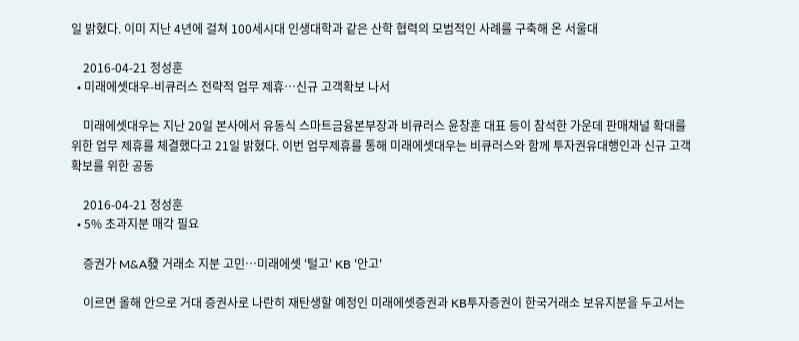일 밝혔다. 이미 지난 4년에 걸쳐 100세시대 인생대학과 같은 산학 협력의 모범적인 사례를 구축해 온 서울대

    2016-04-21 정성훈
  • 미래에셋대우-비큐러스 전략적 업무 제휴…신규 고객확보 나서

    미래에셋대우는 지난 20일 본사에서 유동식 스마트금융본부장과 비큐러스 윤창훈 대표 등이 참석한 가운데 판매채널 확대를 위한 업무 제휴를 체결했다고 21일 밝혔다. 이번 업무제휴를 통해 미래에셋대우는 비큐러스와 함께 투자권유대행인과 신규 고객 확보를 위한 공동

    2016-04-21 정성훈
  • 5% 초과지분 매각 필요

    증권가 M&A發 거래소 지분 고민…미래에셋 '털고' KB '안고'

    이르면 올해 안으로 거대 증권사로 나란히 재탄생할 예정인 미래에셋증권과 KB투자증권이 한국거래소 보유지분을 두고서는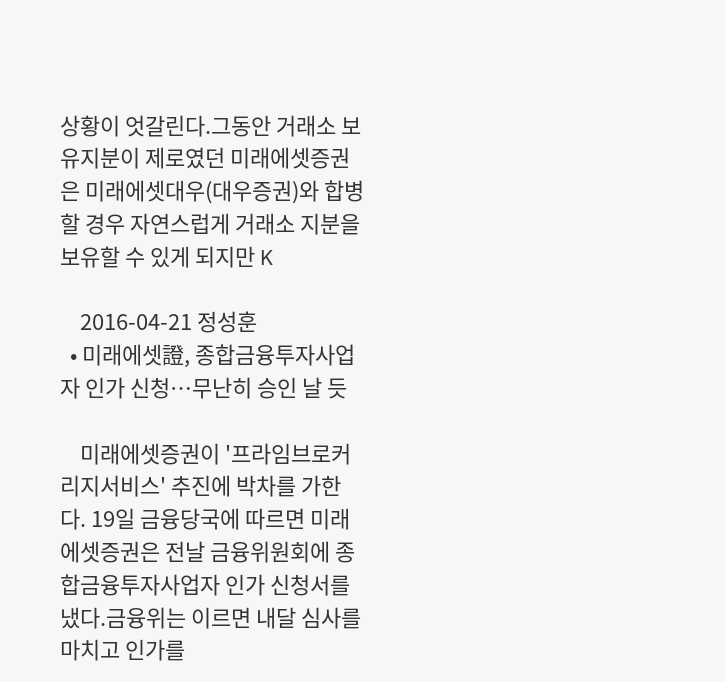상황이 엇갈린다.그동안 거래소 보유지분이 제로였던 미래에셋증권은 미래에셋대우(대우증권)와 합병할 경우 자연스럽게 거래소 지분을 보유할 수 있게 되지만 K

    2016-04-21 정성훈
  • 미래에셋證, 종합금융투자사업자 인가 신청…무난히 승인 날 듯

    미래에셋증권이 '프라임브로커리지서비스' 추진에 박차를 가한다. 19일 금융당국에 따르면 미래에셋증권은 전날 금융위원회에 종합금융투자사업자 인가 신청서를 냈다.금융위는 이르면 내달 심사를 마치고 인가를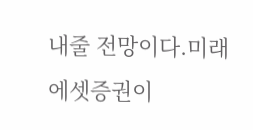내줄 전망이다.미래에셋증권이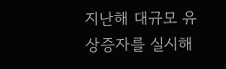지난해 대규모 유상증자를 실시해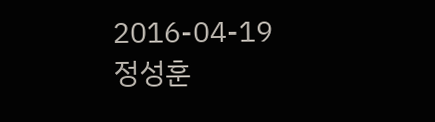2016-04-19 정성훈